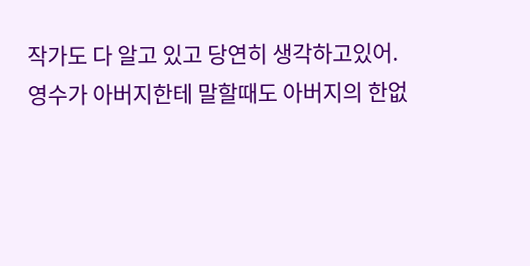작가도 다 알고 있고 당연히 생각하고있어.
영수가 아버지한테 말할때도 아버지의 한없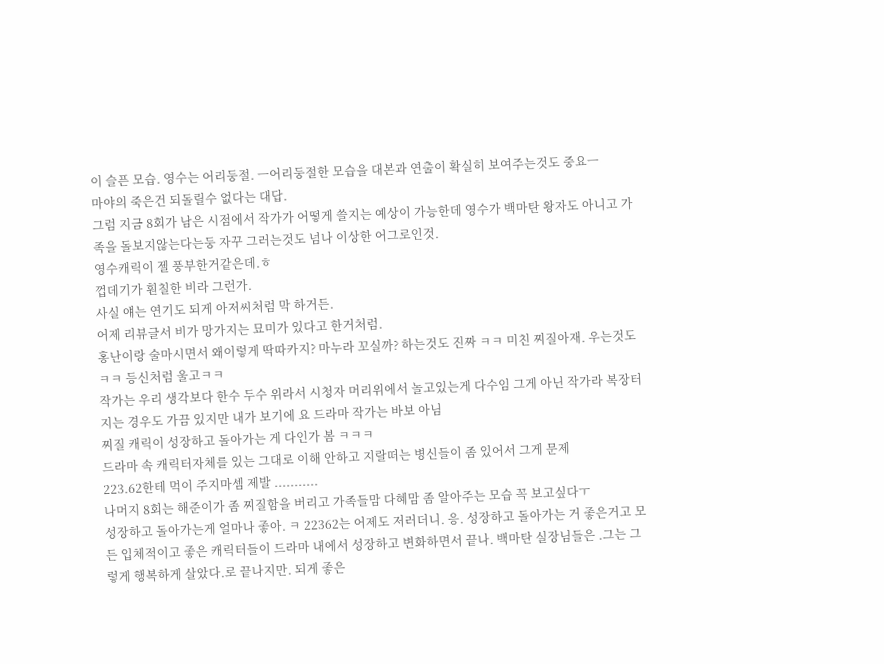이 슬픈 모습. 영수는 어리둥절. ㅡ어리둥절한 모습을 대본과 연출이 확실히 보여주는것도 중요ㅡ
마야의 죽은건 되돌릴수 없다는 대답.
그럼 지금 8회가 남은 시점에서 작가가 어떻게 쓸지는 예상이 가능한데 영수가 백마탄 왕자도 아니고 가족을 돌보지않는다는둥 자꾸 그러는것도 넘나 이상한 어그로인것.
영수캐릭이 젤 풍부한거같은데.ㅎ
껍데기가 훤칠한 비라 그런가.
사실 얘는 연기도 되게 아저씨처럼 막 하거든.
어제 리뷰글서 비가 망가지는 묘미가 있다고 한거처럼.
홍난이랑 술마시면서 왜이렇게 딱따카지? 마누라 꼬실까? 하는것도 진짜 ㅋㅋ 미친 찌질아재. 우는것도 ㅋㅋ 등신처럼 울고ㅋㅋ
작가는 우리 생각보다 한수 두수 위라서 시청자 머리위에서 놀고있는게 다수임 그게 아닌 작가라 복장터지는 경우도 가끔 있지만 내가 보기에 요 드라마 작가는 바보 아님
찌질 캐릭이 성장하고 돌아가는 게 다인가 봄 ㅋㅋㅋ
드라마 속 캐릭터자체를 있는 그대로 이해 안하고 지랄떠는 병신들이 좀 있어서 그게 문제
223.62한테 먹이 주지마셈 제발 ...........
나머지 8회는 해준이가 좀 찌질함을 버리고 가족들맘 다혜맘 좀 알아주는 모습 꼭 보고싶다ㅜ
성장하고 돌아가는게 얼마나 좋아. ㅋ 22362는 어제도 저러더니. 응. 성장하고 돌아가는 거 좋은거고 모든 입체적이고 좋은 캐릭터들이 드라마 내에서 성장하고 변화하면서 끝나. 백마탄 실장님들은 .그는 그렇게 행복하게 살았다.로 끝나지만. 되게 좋은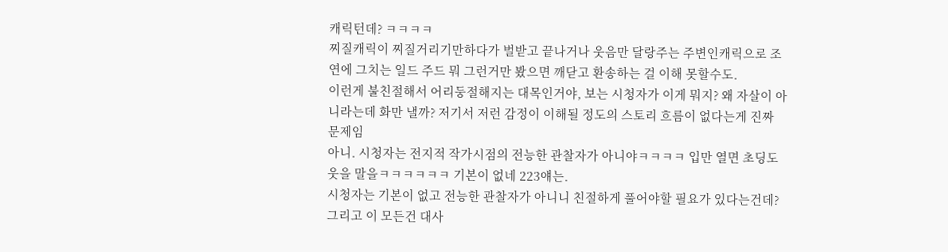캐릭턴데? ㅋㅋㅋㅋ
찌질캐릭이 찌질거리기만하다가 벌받고 끝나거나 웃음만 달랑주는 주변인캐릭으로 조연에 그치는 일드 주드 뭐 그런거만 봤으면 깨닫고 환송하는 걸 이해 못할수도.
이런게 불친절해서 어리둥절해지는 대목인거야, 보는 시청자가 이게 뭐지? 왜 자살이 아니라는데 화만 낼까? 저기서 저런 감정이 이해될 정도의 스토리 흐름이 없다는게 진짜 문제임
아니. 시청자는 전지적 작가시점의 전능한 관찰자가 아니야ㅋㅋㅋㅋ 입만 열면 초딩도 웃을 말을ㅋㅋㅋㅋㅋㅋ 기본이 없네 223얘는.
시청자는 기본이 없고 전능한 관찰자가 아니니 친절하게 풀어야할 필요가 있다는건데?
그리고 이 모든건 대사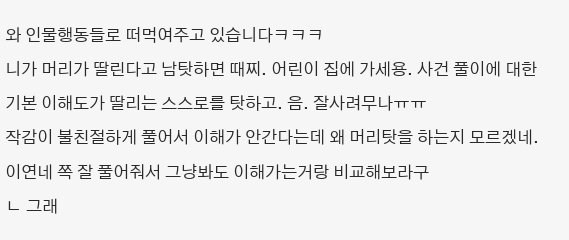와 인물행동들로 떠먹여주고 있습니다ㅋㅋㅋ
니가 머리가 딸린다고 남탓하면 때찌. 어린이 집에 가세용. 사건 풀이에 대한 기본 이해도가 딸리는 스스로를 탓하고. 음. 잘사려무나ㅠㅠ
작감이 불친절하게 풀어서 이해가 안간다는데 왜 머리탓을 하는지 모르겠네. 이연네 쪽 잘 풀어줘서 그냥봐도 이해가는거랑 비교해보라구
ㄴ 그래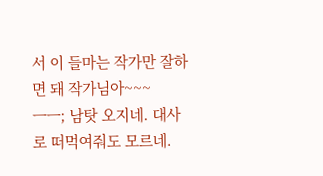서 이 들마는 작가만 잘하면 돼 작가님아~~~
ㅡㅡ; 남탓 오지네. 대사로 떠먹여줘도 모르네.